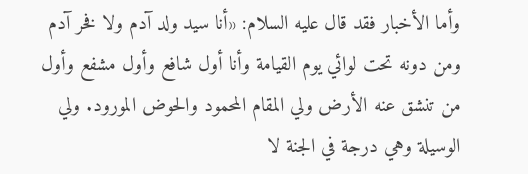وأما الأخبار فقد قال عليه السلام: «أنا سيد ولد آدم ولا فخر آدم ومن دونه تحت لوائي يوم القيامة وأنا أول شافع وأول مشفع وأول من تنشق عنه الأرض ولي المقام المحمود والحوض المورود. ولي الوسيلة وهي درجة في الجنة لا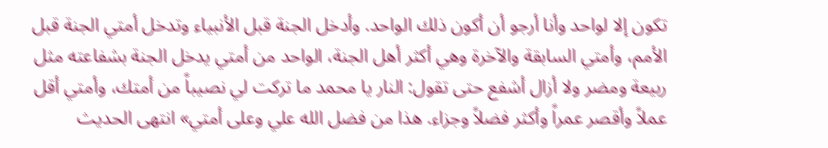تكون إلا لواحد وأنا أرجو أن أكون ذلك الواحد. وأدخل الجنة قبل الأنبياء وتدخل أمتي الجنة قبل الأمم، وأمتي السابقة والآخرة وهي أكثر أهل الجنة، الواحد من أمتي يدخل الجنة بشفاعته مثل ربيعة ومضر ولا أزال أشفع حتى تقول: النار يا محمد ما تركت لي نصيباً من أمتك، وأمتي أقل عملاً وأقصر عمراً وأكثر فضلاً وجزاء. هذا من فضل الله علي وعلى أمتي» انتهى الحديث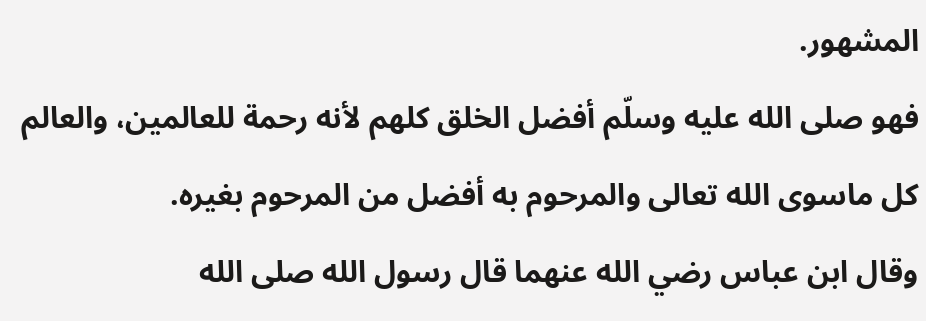المشهور.
فهو صلى الله عليه وسلّم أفضل الخلق كلهم لأنه رحمة للعالمين، والعالم كل ماسوى الله تعالى والمرحوم به أفضل من المرحوم بغيره.
وقال ابن عباس رضي الله عنهما قال رسول الله صلى الله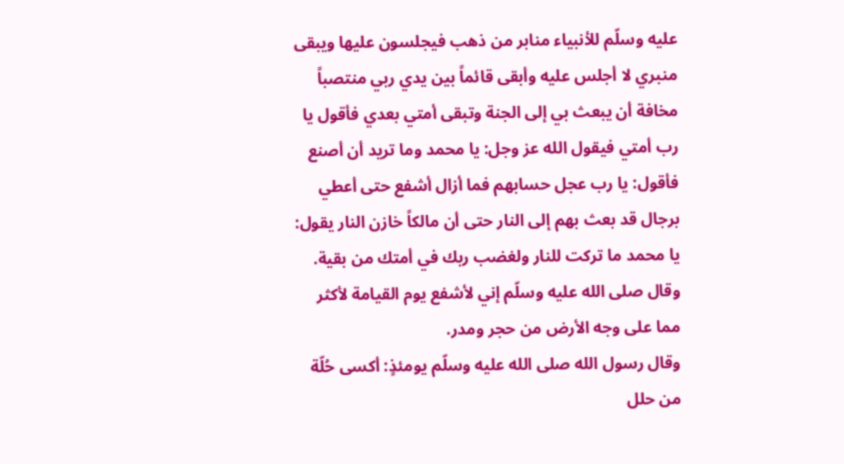عليه وسلّم للأنبياء منابر من ذهب فيجلسون عليها ويبقى منبري لا أجلس عليه وأبقى قائماً بين يدي ربي منتصباً مخافة أن يبعث بي إلى الجنة وتبقى أمتي بعدي فأقول يا رب أمتي فيقول الله عز وجل: يا محمد وما تريد أن أصنع فأقول: يا رب عجل حسابهم فما أزال أشفع حتى أعطي برجال قد بعث بهم إلى النار حتى أن مالكاً خازن النار يقول: يا محمد ما تركت للنار ولغضب ربك في أمتك من بقية.
وقال صلى الله عليه وسلّم إني لأشفع يوم القيامة لأكثر مما على وجه الأرض من حجر ومدر.
وقال رسول الله صلى الله عليه وسلّم يومئذٍ: أكسى حُلّة من حلل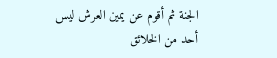الجنة ثم أقوم عن يمين العرش ليس أحد من الخلائق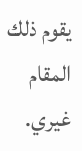يقوم ذلك المقام غيري.